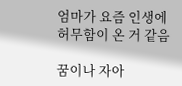엄마가 요즘 인생에 허무함이 온 거 같음

꿈이나 자아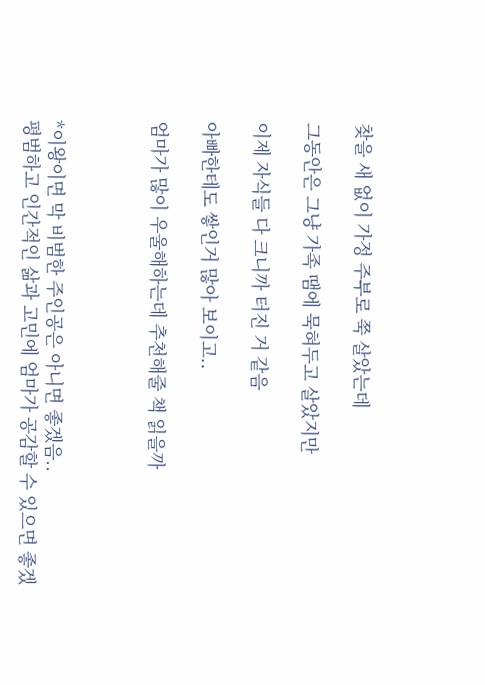찾을 새 없이 가정 주부로 쭉 살았는데

그동안은 그냥 가족 땜에 묵혀두고 살았지만

이제 자식들 다 크니까 터진 거 같음

아빠한테도 쌓인거 많아 보이고..

엄마가 많이 우울해하는데 추천해줄 책 읽을까



*이왕이면 막 비범한 주인공은 아니면 좋겠음..
평범하고 인간적인 삶과 고민에 엄마가 공감할 수 있으면 좋겠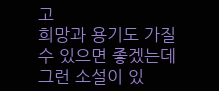고
희망과 용기도 가질 수 있으면 좋겠는데
그런 소설이 있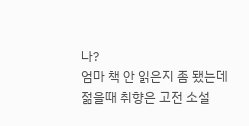나?
엄마 책 안 읽은지 좀 됐는데 젊을때 취향은 고전 소설